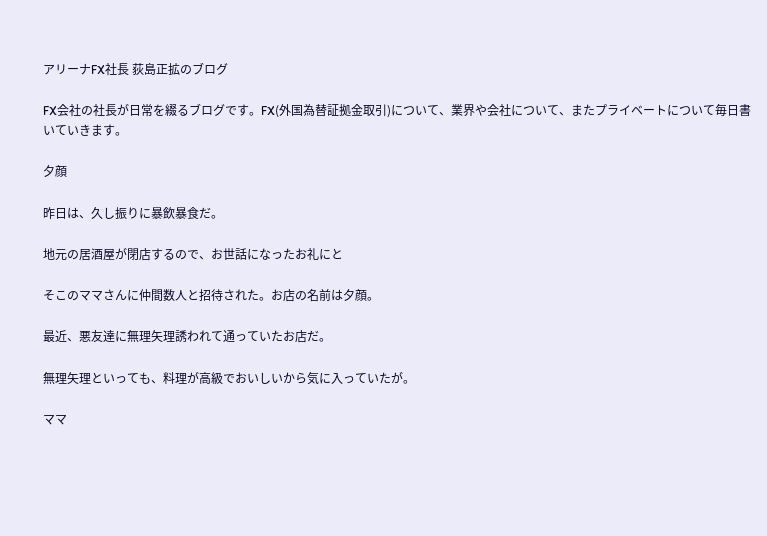アリーナFX社長 荻島正拡のブログ

FX会社の社長が日常を綴るブログです。FX(外国為替証拠金取引)について、業界や会社について、またプライベートについて毎日書いていきます。

夕顔

昨日は、久し振りに暴飲暴食だ。

地元の居酒屋が閉店するので、お世話になったお礼にと

そこのママさんに仲間数人と招待された。お店の名前は夕顔。

最近、悪友達に無理矢理誘われて通っていたお店だ。

無理矢理といっても、料理が高級でおいしいから気に入っていたが。

ママ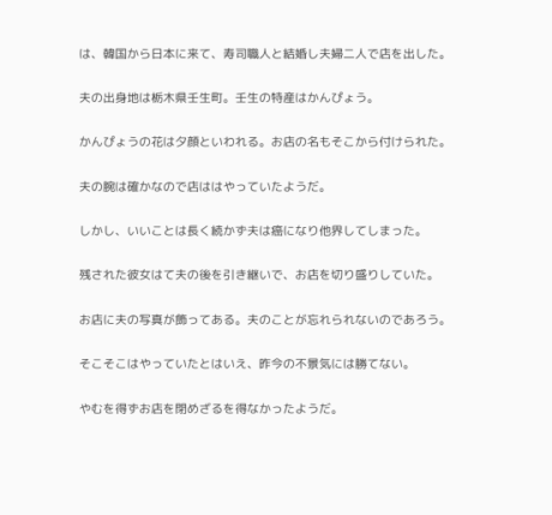は、韓国から日本に来て、寿司職人と結婚し夫婦二人で店を出した。

夫の出身地は栃木県壬生町。壬生の特産はかんぴょう。

かんぴょうの花は夕顔といわれる。お店の名もそこから付けられた。

夫の腕は確かなので店ははやっていたようだ。

しかし、いいことは長く続かず夫は癌になり他界してしまった。

残された彼女はて夫の後を引き継いで、お店を切り盛りしていた。

お店に夫の写真が飾ってある。夫のことが忘れられないのであろう。

そこそこはやっていたとはいえ、昨今の不景気には勝てない。

やむを得ずお店を閉めざるを得なかったようだ。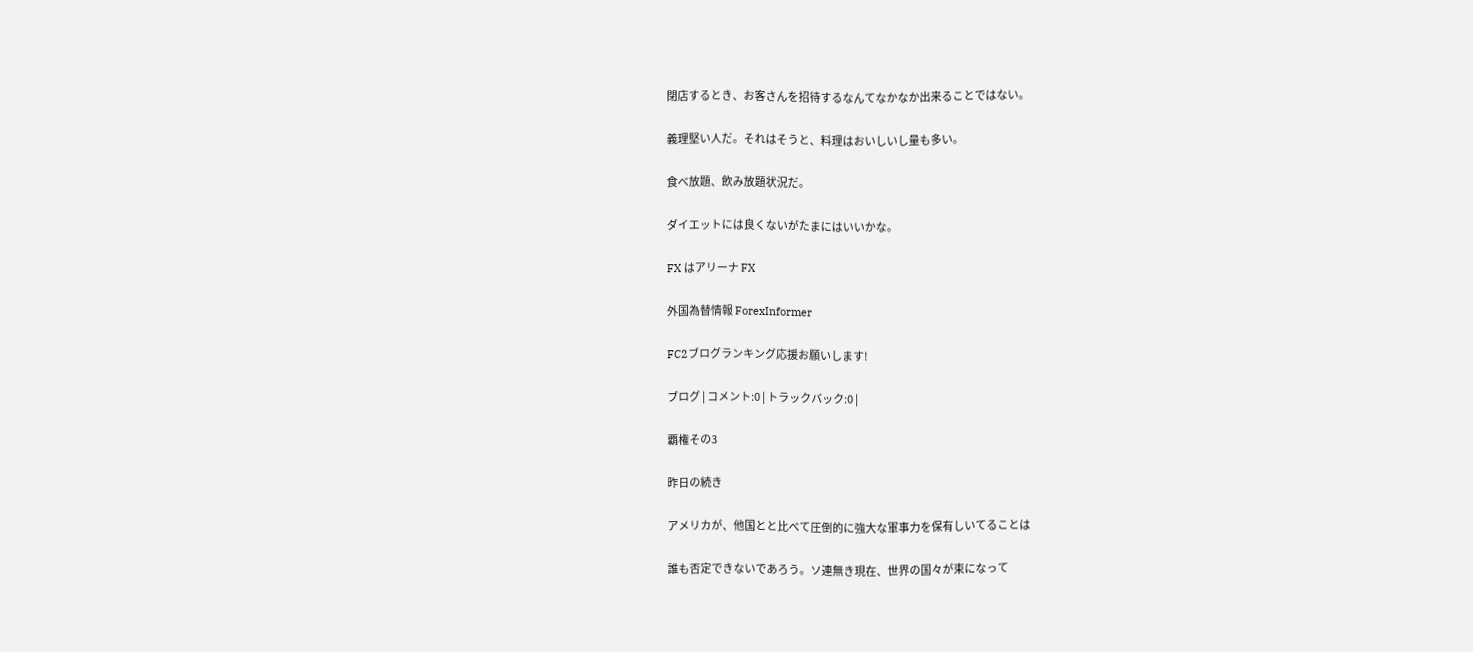閉店するとき、お客さんを招待するなんてなかなか出来ることではない。

義理堅い人だ。それはそうと、料理はおいしいし量も多い。

食べ放題、飲み放題状況だ。

ダイエットには良くないがたまにはいいかな。

FX はアリーナ FX

外国為替情報 ForexInformer

FC2ブログランキング応援お願いします!

ブログ | コメント:0 | トラックバック:0 |

覇権その3

昨日の続き

アメリカが、他国とと比べて圧倒的に強大な軍事力を保有しいてることは

誰も否定できないであろう。ソ連無き現在、世界の国々が束になって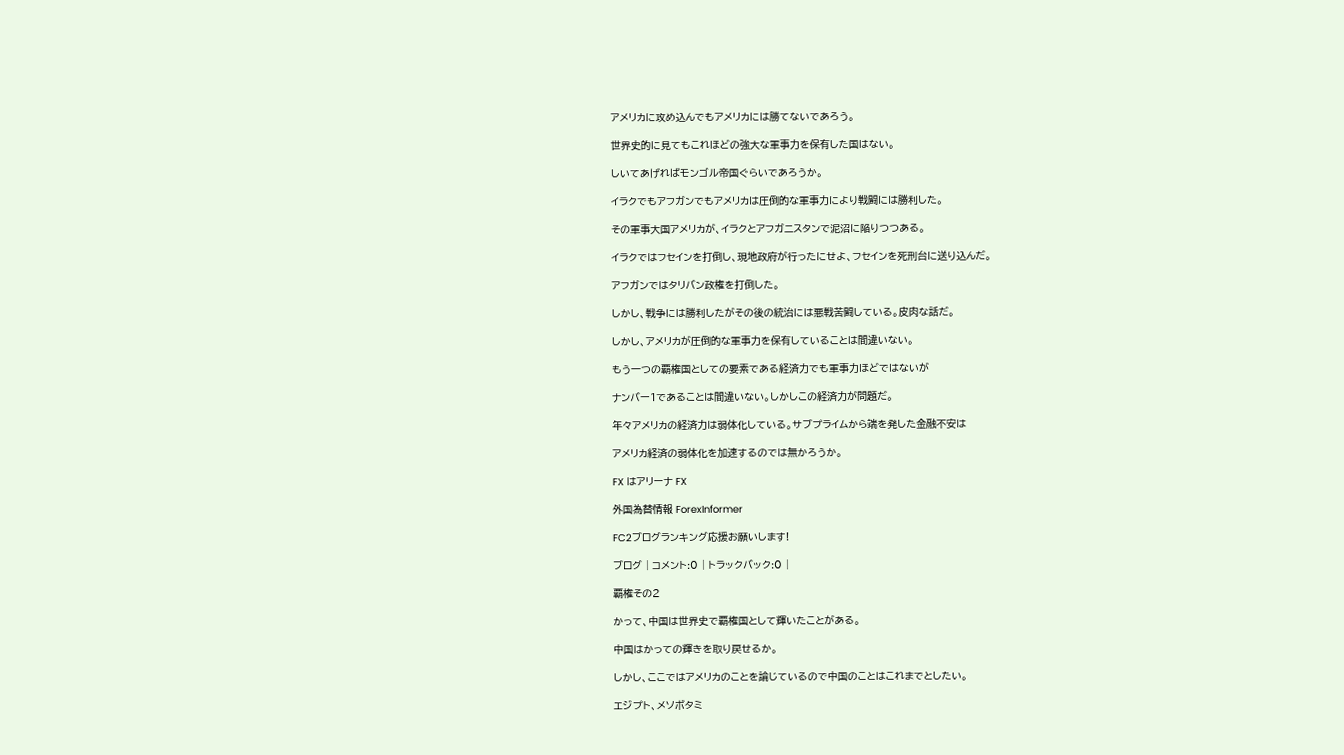アメリカに攻め込んでもアメリカには勝てないであろう。

世界史的に見てもこれほどの強大な軍事力を保有した国はない。

しいてあげればモンゴル帝国ぐらいであろうか。

イラクでもアフガンでもアメリカは圧倒的な軍事力により戦闘には勝利した。

その軍事大国アメリカが、イラクとアフガニスタンで泥沼に陥りつつある。

イラクではフセインを打倒し、現地政府が行ったにせよ、フセインを死刑台に送り込んだ。

アフガンではタリバン政権を打倒した。

しかし、戦争には勝利したがその後の統治には悪戦苦闘している。皮肉な話だ。

しかし、アメリカが圧倒的な軍事力を保有していることは間違いない。

もう一つの覇権国としての要素である経済力でも軍事力ほどではないが

ナンバー1であることは間違いない。しかしこの経済力が問題だ。

年々アメリカの経済力は弱体化している。サブプライムから端を発した金融不安は

アメリカ経済の弱体化を加速するのでは無かろうか。

FX はアリーナ FX

外国為替情報 ForexInformer

FC2ブログランキング応援お願いします!

ブログ | コメント:0 | トラックバック:0 |

覇権その2

かって、中国は世界史で覇権国として輝いたことがある。

中国はかっての輝きを取り戻せるか。

しかし、ここではアメリカのことを論じているので中国のことはこれまでとしたい。

エジプト、メソボタミ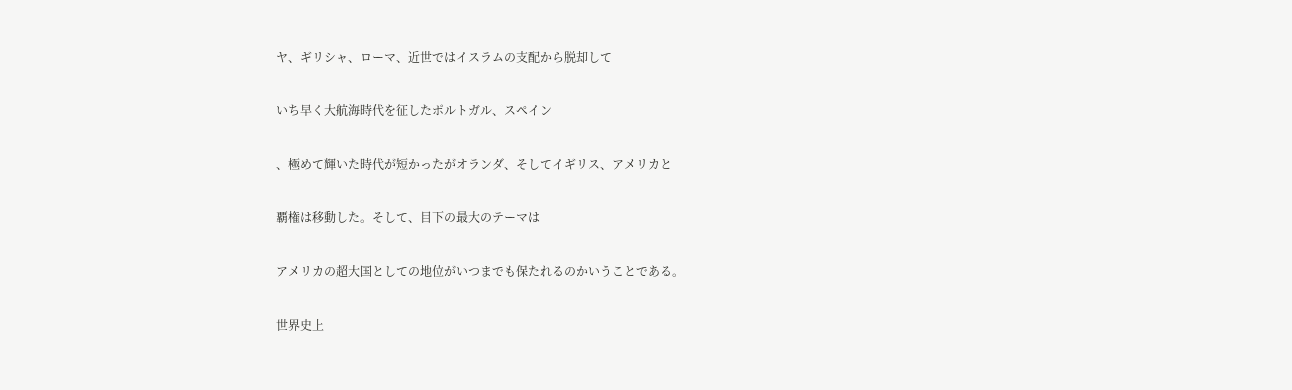ヤ、ギリシャ、ローマ、近世ではイスラムの支配から脱却して

いち早く大航海時代を征したポルトガル、スペイン

、極めて輝いた時代が短かったがオランダ、そしてイギリス、アメリカと

覇権は移動した。そして、目下の最大のテーマは

アメリカの超大国としての地位がいつまでも保たれるのかいうことである。

世界史上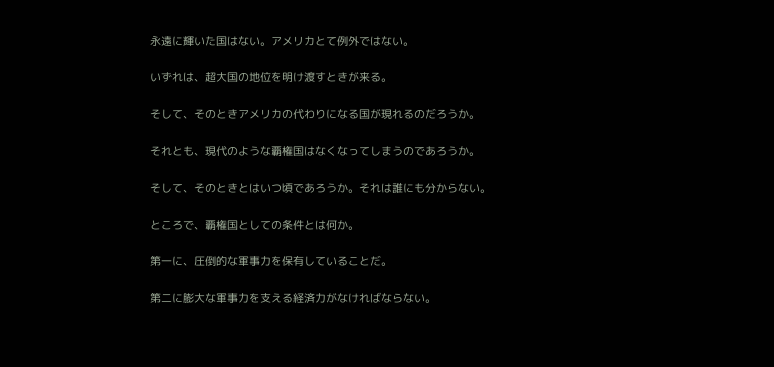永遠に輝いた国はない。アメリカとて例外ではない。

いずれは、超大国の地位を明け渡すときが来る。

そして、そのときアメリカの代わりになる国が現れるのだろうか。

それとも、現代のような覇権国はなくなってしまうのであろうか。

そして、そのときとはいつ頃であろうか。それは誰にも分からない。

ところで、覇権国としての条件とは何か。

第一に、圧倒的な軍事力を保有していることだ。

第二に膨大な軍事力を支える経済力がなければならない。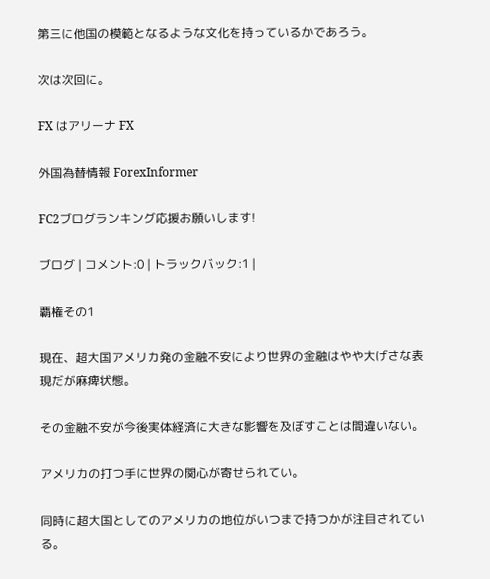第三に他国の模範となるような文化を持っているかであろう。

次は次回に。

FX はアリーナ FX

外国為替情報 ForexInformer

FC2ブログランキング応援お願いします!

ブログ | コメント:0 | トラックバック:1 |

覇権その1

現在、超大国アメリカ発の金融不安により世界の金融はやや大げさな表現だが麻痺状態。

その金融不安が今後実体経済に大きな影響を及ぼすことは間違いない。

アメリカの打つ手に世界の関心が寄せられてい。

同時に超大国としてのアメリカの地位がいつまで持つかが注目されている。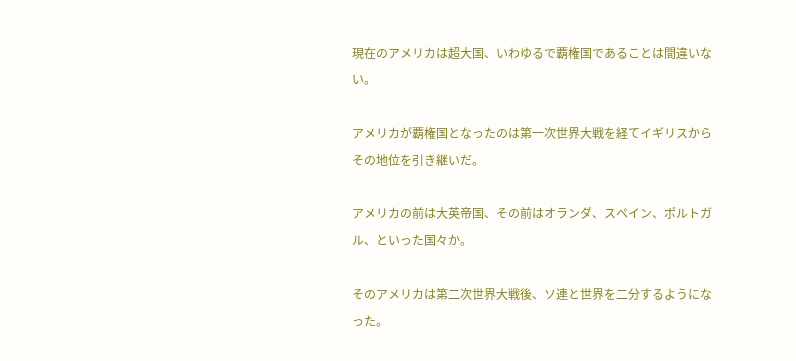現在のアメリカは超大国、いわゆるで覇権国であることは間違いない。

アメリカが覇権国となったのは第一次世界大戦を経てイギリスからその地位を引き継いだ。

アメリカの前は大英帝国、その前はオランダ、スペイン、ポルトガル、といった国々か。

そのアメリカは第二次世界大戦後、ソ連と世界を二分するようになった。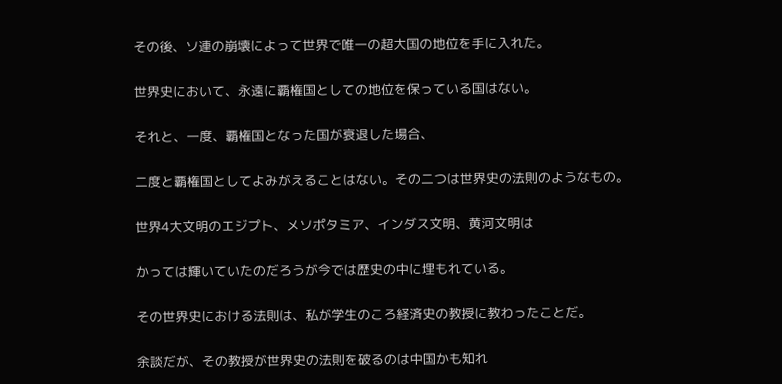その後、ソ連の崩壊によって世界で唯一の超大国の地位を手に入れた。

世界史において、永遠に覇権国としての地位を保っている国はない。

それと、一度、覇権国となった国が衰退した場合、

二度と覇権国としてよみがえることはない。その二つは世界史の法則のようなもの。

世界4大文明のエジプト、メソポタミア、インダス文明、黄河文明は

かっては輝いていたのだろうが今では歴史の中に埋もれている。

その世界史における法則は、私が学生のころ経済史の教授に教わったことだ。

余談だが、その教授が世界史の法則を破るのは中国かも知れ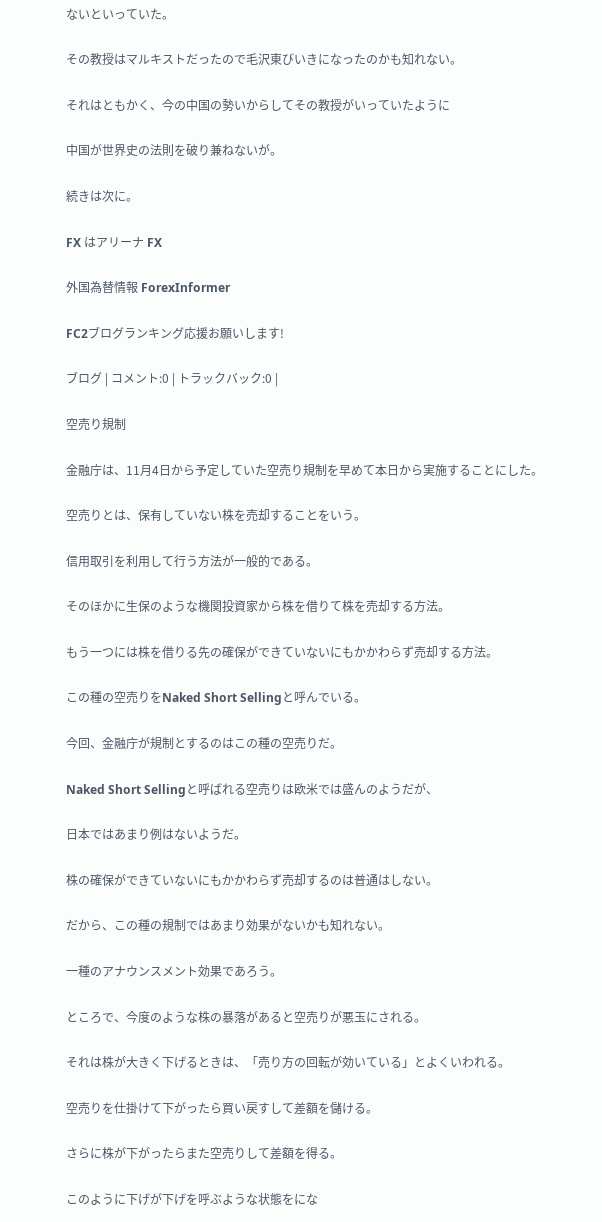ないといっていた。

その教授はマルキストだったので毛沢東びいきになったのかも知れない。

それはともかく、今の中国の勢いからしてその教授がいっていたように

中国が世界史の法則を破り兼ねないが。

続きは次に。

FX はアリーナ FX

外国為替情報 ForexInformer

FC2ブログランキング応援お願いします!

ブログ | コメント:0 | トラックバック:0 |

空売り規制

金融庁は、11月4日から予定していた空売り規制を早めて本日から実施することにした。

空売りとは、保有していない株を売却することをいう。

信用取引を利用して行う方法が一般的である。

そのほかに生保のような機関投資家から株を借りて株を売却する方法。

もう一つには株を借りる先の確保ができていないにもかかわらず売却する方法。

この種の空売りをNaked Short Sellingと呼んでいる。

今回、金融庁が規制とするのはこの種の空売りだ。

Naked Short Sellingと呼ばれる空売りは欧米では盛んのようだが、

日本ではあまり例はないようだ。

株の確保ができていないにもかかわらず売却するのは普通はしない。

だから、この種の規制ではあまり効果がないかも知れない。

一種のアナウンスメント効果であろう。

ところで、今度のような株の暴落があると空売りが悪玉にされる。

それは株が大きく下げるときは、「売り方の回転が効いている」とよくいわれる。

空売りを仕掛けて下がったら買い戻すして差額を儲ける。

さらに株が下がったらまた空売りして差額を得る。

このように下げが下げを呼ぶような状態をにな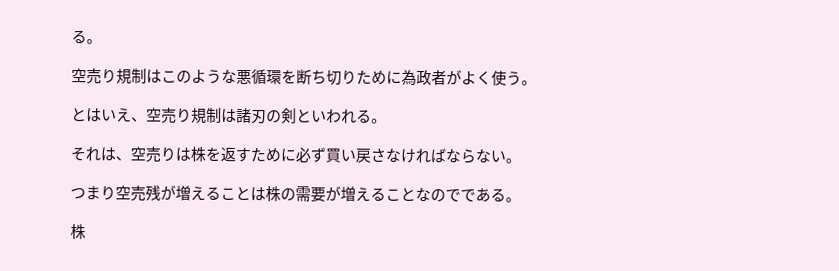る。

空売り規制はこのような悪循環を断ち切りために為政者がよく使う。

とはいえ、空売り規制は諸刃の剣といわれる。

それは、空売りは株を返すために必ず買い戻さなければならない。

つまり空売残が増えることは株の需要が増えることなのでである。

株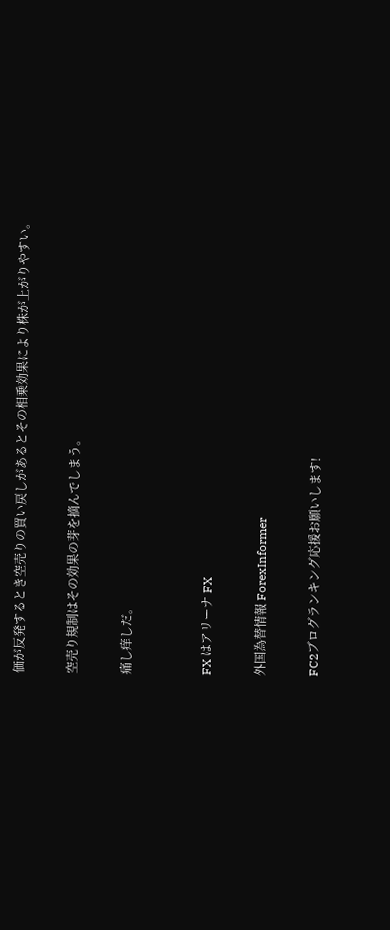価が反発するとき空売りの買い戻しがあるとその相乗効果により株が上がりやすい。

空売り規制はその効果の芽を摘んでしまう。

痛し痒しだ。


FX はアリーナ FX

外国為替情報 ForexInformer

FC2ブログランキング応援お願いします!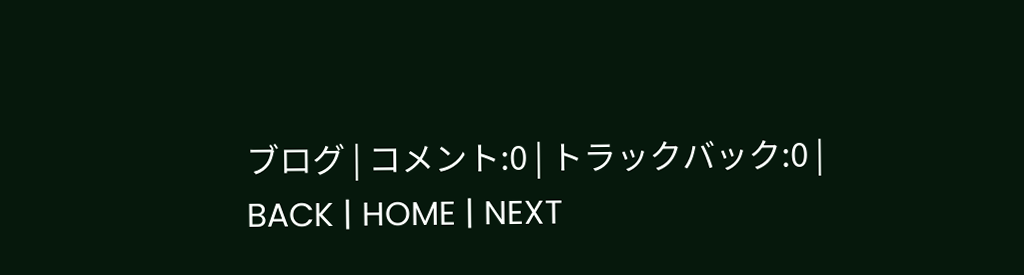ブログ | コメント:0 | トラックバック:0 |
BACK | HOME | NEXT